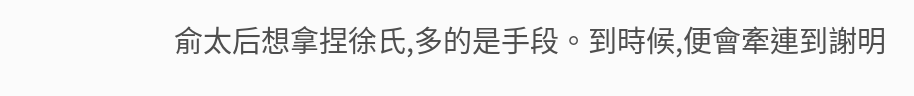俞太后想拿捏徐氏,多的是手段。到時候,便會牽連到謝明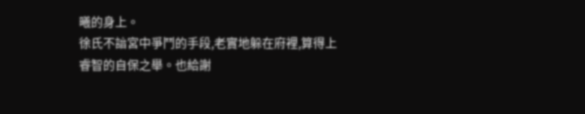曦的身上。
徐氏不諳宮中爭鬥的手段,老實地躲在府裡,算得上睿智的自保之舉。也給謝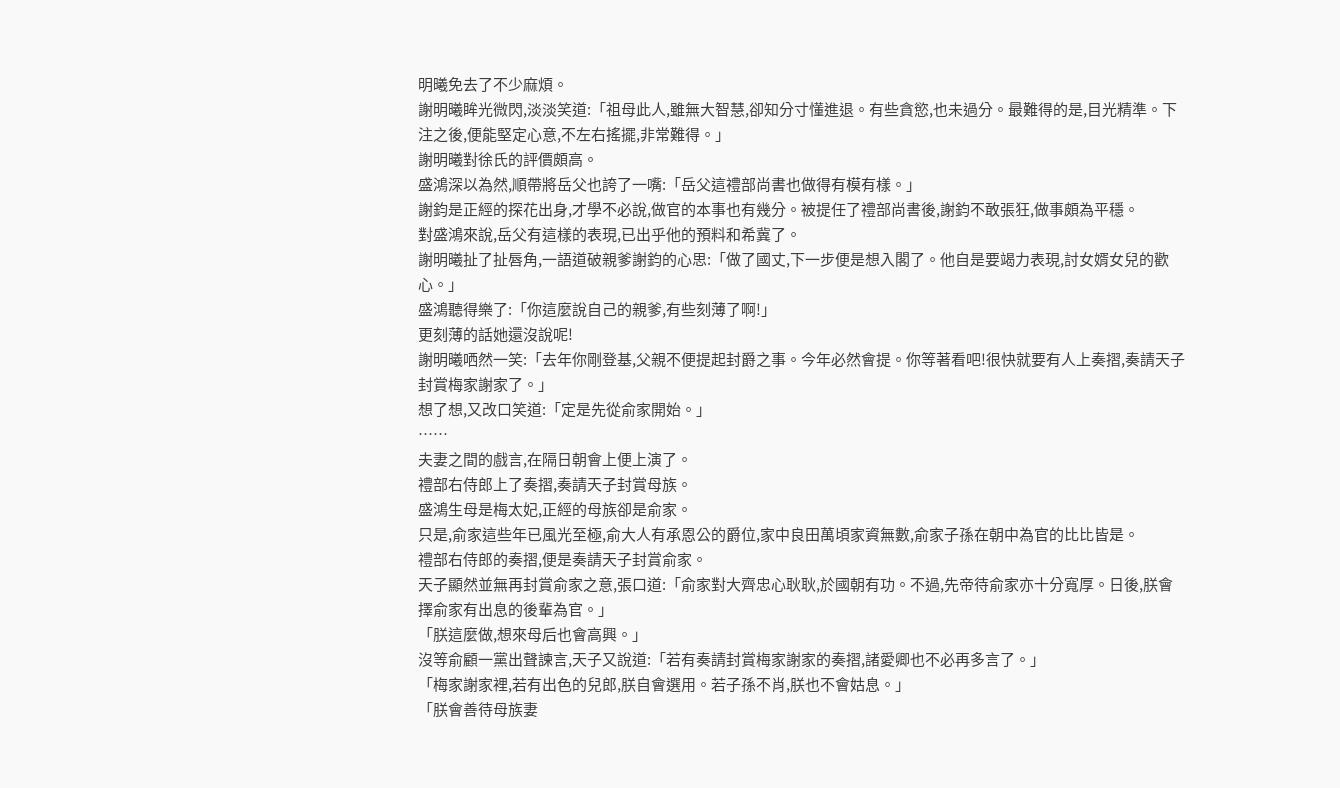明曦免去了不少麻煩。
謝明曦眸光微閃,淡淡笑道:「祖母此人,雖無大智慧,卻知分寸懂進退。有些貪慾,也未過分。最難得的是,目光精準。下注之後,便能堅定心意,不左右搖擺,非常難得。」
謝明曦對徐氏的評價頗高。
盛鴻深以為然,順帶將岳父也誇了一嘴:「岳父這禮部尚書也做得有模有樣。」
謝鈞是正經的探花出身,才學不必說,做官的本事也有幾分。被提任了禮部尚書後,謝鈞不敢張狂,做事頗為平穩。
對盛鴻來說,岳父有這樣的表現,已出乎他的預料和希冀了。
謝明曦扯了扯唇角,一語道破親爹謝鈞的心思:「做了國丈,下一步便是想入閣了。他自是要竭力表現,討女婿女兒的歡心。」
盛鴻聽得樂了:「你這麼說自己的親爹,有些刻薄了啊!」
更刻薄的話她還沒說呢!
謝明曦哂然一笑:「去年你剛登基,父親不便提起封爵之事。今年必然會提。你等著看吧!很快就要有人上奏摺,奏請天子封賞梅家謝家了。」
想了想,又改口笑道:「定是先從俞家開始。」
……
夫妻之間的戲言,在隔日朝會上便上演了。
禮部右侍郎上了奏摺,奏請天子封賞母族。
盛鴻生母是梅太妃,正經的母族卻是俞家。
只是,俞家這些年已風光至極,俞大人有承恩公的爵位,家中良田萬頃家資無數,俞家子孫在朝中為官的比比皆是。
禮部右侍郎的奏摺,便是奏請天子封賞俞家。
天子顯然並無再封賞俞家之意,張口道:「俞家對大齊忠心耿耿,於國朝有功。不過,先帝待俞家亦十分寬厚。日後,朕會擇俞家有出息的後輩為官。」
「朕這麼做,想來母后也會高興。」
沒等俞顧一黨出聲諫言,天子又說道:「若有奏請封賞梅家謝家的奏摺,諸愛卿也不必再多言了。」
「梅家謝家裡,若有出色的兒郎,朕自會選用。若子孫不肖,朕也不會姑息。」
「朕會善待母族妻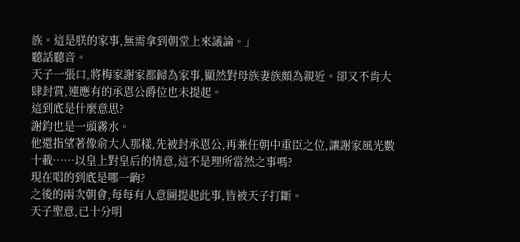族。這是朕的家事,無需拿到朝堂上來議論。」
聽話聽音。
天子一張口,將梅家謝家都歸為家事,顯然對母族妻族頗為親近。卻又不肯大肆封賞,連應有的承恩公爵位也未提起。
這到底是什麼意思?
謝鈞也是一頭霧水。
他還指望著像俞大人那樣,先被封承恩公,再兼任朝中重臣之位,讓謝家風光數十載……以皇上對皇后的情意,這不是理所當然之事嗎?
現在唱的到底是哪一齣?
之後的兩次朝會,每每有人意圖提起此事,皆被天子打斷。
天子聖意,已十分明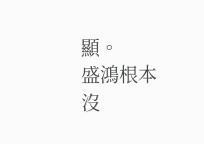顯。
盛鴻根本沒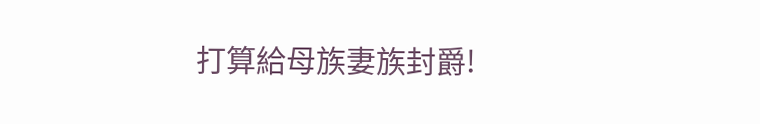打算給母族妻族封爵!